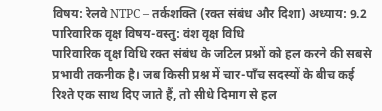विषय: रेलवे NTPC – तर्कशक्ति (रक्त संबंध और दिशा) अध्याय: 9.2 पारिवारिक वृक्ष विषय-वस्तु: वंश वृक्ष विधि
पारिवारिक वृक्ष विधि रक्त संबंध के जटिल प्रश्नों को हल करने की सबसे प्रभावी तकनीक है। जब किसी प्रश्न में चार-पाँच सदस्यों के बीच कई रिश्ते एक साथ दिए जाते हैं, तो सीधे दिमाग से हल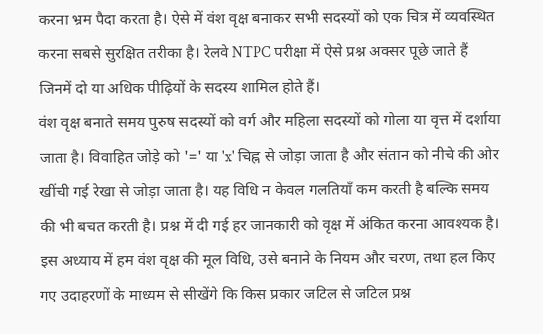करना भ्रम पैदा करता है। ऐसे में वंश वृक्ष बनाकर सभी सदस्यों को एक चित्र में व्यवस्थित करना सबसे सुरक्षित तरीका है। रेलवे NTPC परीक्षा में ऐसे प्रश्न अक्सर पूछे जाते हैं जिनमें दो या अधिक पीढ़ियों के सदस्य शामिल होते हैं।
वंश वृक्ष बनाते समय पुरुष सदस्यों को वर्ग और महिला सदस्यों को गोला या वृत्त में दर्शाया जाता है। विवाहित जोड़े को '=' या 'x' चिह्न से जोड़ा जाता है और संतान को नीचे की ओर खींची गई रेखा से जोड़ा जाता है। यह विधि न केवल गलतियाँ कम करती है बल्कि समय की भी बचत करती है। प्रश्न में दी गई हर जानकारी को वृक्ष में अंकित करना आवश्यक है।
इस अध्याय में हम वंश वृक्ष की मूल विधि, उसे बनाने के नियम और चरण, तथा हल किए गए उदाहरणों के माध्यम से सीखेंगे कि किस प्रकार जटिल से जटिल प्रश्न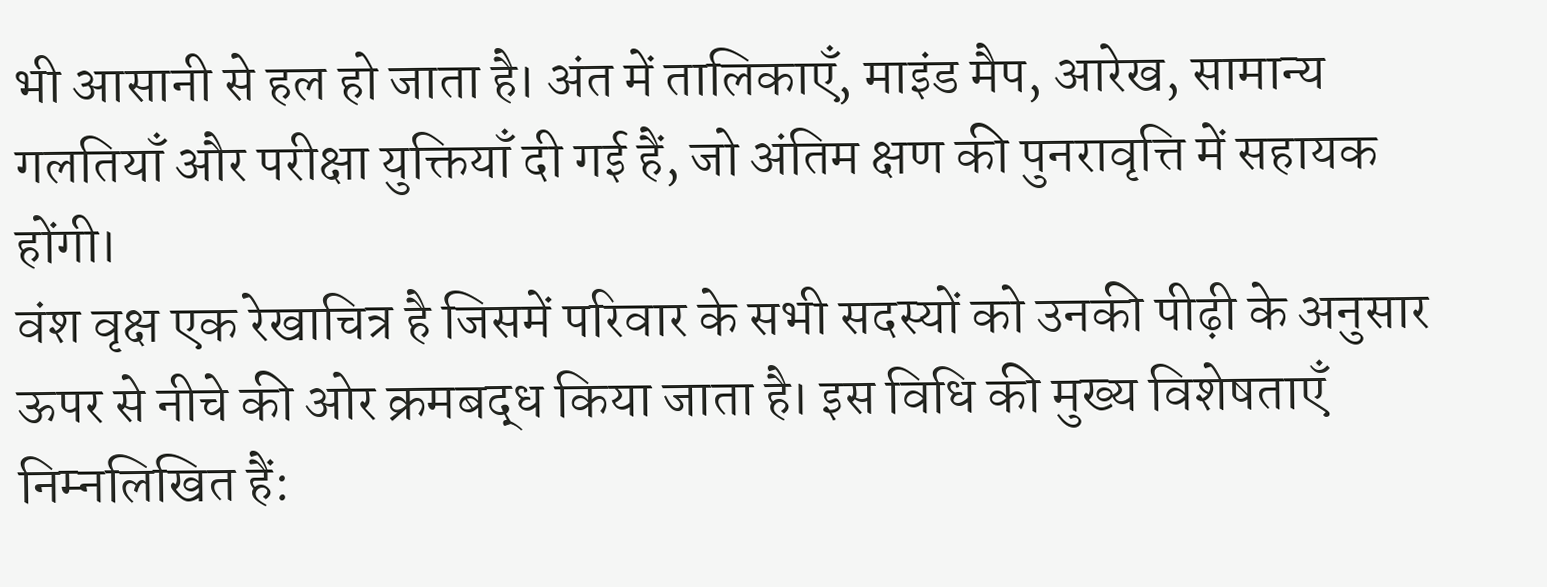भी आसानी से हल हो जाता है। अंत में तालिकाएँ, माइंड मैप, आरेख, सामान्य गलतियाँ और परीक्षा युक्तियाँ दी गई हैं, जो अंतिम क्षण की पुनरावृत्ति में सहायक होंगी।
वंश वृक्ष एक रेखाचित्र है जिसमें परिवार के सभी सदस्यों को उनकी पीढ़ी के अनुसार ऊपर से नीचे की ओर क्रमबद्ध किया जाता है। इस विधि की मुख्य विशेषताएँ निम्नलिखित हैं: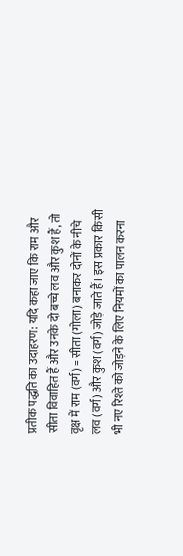प्रतीक पद्धति का उदाहरण: यदि कहा जाए कि राम और सीता विवाहित हैं और उनके दो बच्चे लव और कुश हैं, तो वृक्ष में राम (वर्ग) = सीता (गोला) बनाकर दोनों के नीचे लव (वर्ग) और कुश (वर्ग) जोड़े जाते हैं। इस प्रकार किसी भी नए रिश्ते को जोड़ने के लिए नियमों का पालन करना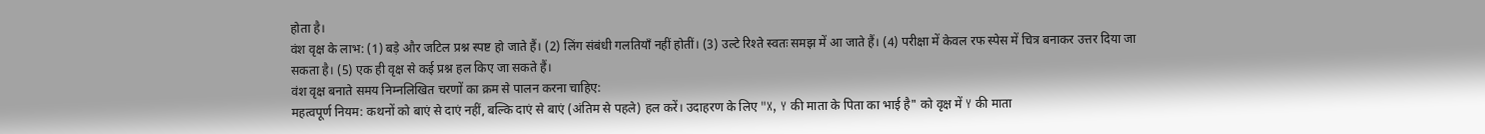होता है।
वंश वृक्ष के लाभ: (1) बड़े और जटिल प्रश्न स्पष्ट हो जाते हैं। (2) लिंग संबंधी गलतियाँ नहीं होतीं। (3) उल्टे रिश्ते स्वतः समझ में आ जाते हैं। (4) परीक्षा में केवल रफ स्पेस में चित्र बनाकर उत्तर दिया जा सकता है। (5) एक ही वृक्ष से कई प्रश्न हल किए जा सकते हैं।
वंश वृक्ष बनाते समय निम्नलिखित चरणों का क्रम से पालन करना चाहिए:
महत्वपूर्ण नियम: कथनों को बाएं से दाएं नहीं, बल्कि दाएं से बाएं (अंतिम से पहले) हल करें। उदाहरण के लिए "X, Y की माता के पिता का भाई है" को वृक्ष में Y की माता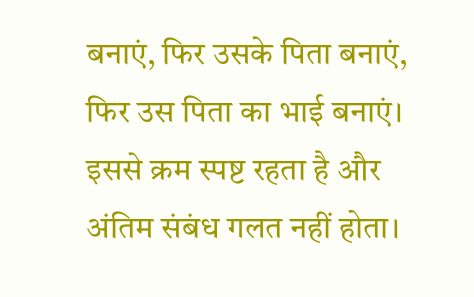बनाएं, फिर उसके पिता बनाएं, फिर उस पिता का भाई बनाएं। इससे क्रम स्पष्ट रहता है और अंतिम संबंध गलत नहीं होता।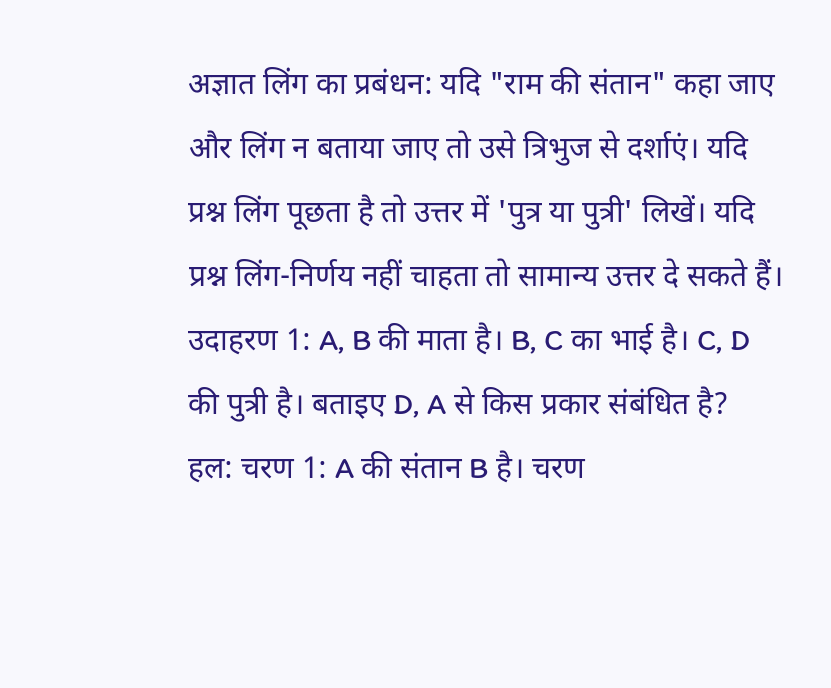अज्ञात लिंग का प्रबंधन: यदि "राम की संतान" कहा जाए और लिंग न बताया जाए तो उसे त्रिभुज से दर्शाएं। यदि प्रश्न लिंग पूछता है तो उत्तर में 'पुत्र या पुत्री' लिखें। यदि प्रश्न लिंग-निर्णय नहीं चाहता तो सामान्य उत्तर दे सकते हैं।
उदाहरण 1: A, B की माता है। B, C का भाई है। C, D की पुत्री है। बताइए D, A से किस प्रकार संबंधित है?
हल: चरण 1: A की संतान B है। चरण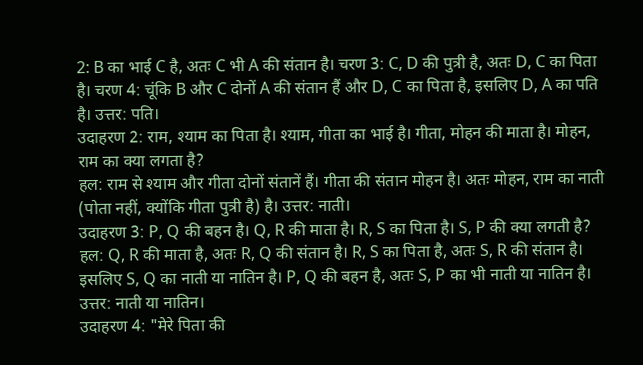2: B का भाई C है, अतः C भी A की संतान है। चरण 3: C, D की पुत्री है, अतः D, C का पिता है। चरण 4: चूंकि B और C दोनों A की संतान हैं और D, C का पिता है, इसलिए D, A का पति है। उत्तर: पति।
उदाहरण 2: राम, श्याम का पिता है। श्याम, गीता का भाई है। गीता, मोहन की माता है। मोहन, राम का क्या लगता है?
हल: राम से श्याम और गीता दोनों संतानें हैं। गीता की संतान मोहन है। अतः मोहन, राम का नाती (पोता नहीं, क्योंकि गीता पुत्री है) है। उत्तर: नाती।
उदाहरण 3: P, Q की बहन है। Q, R की माता है। R, S का पिता है। S, P की क्या लगती है?
हल: Q, R की माता है, अतः R, Q की संतान है। R, S का पिता है, अतः S, R की संतान है। इसलिए S, Q का नाती या नातिन है। P, Q की बहन है, अतः S, P का भी नाती या नातिन है। उत्तर: नाती या नातिन।
उदाहरण 4: "मेरे पिता की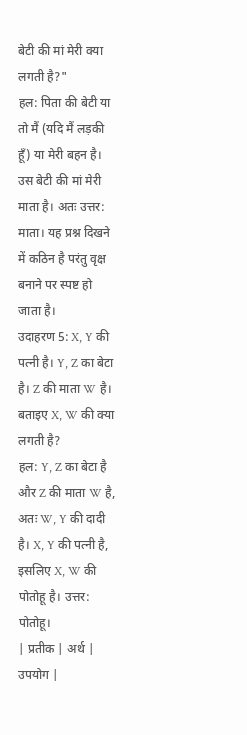बेटी की मां मेरी क्या लगती है?"
हल: पिता की बेटी या तो मैं (यदि मैं लड़की हूँ) या मेरी बहन है। उस बेटी की मां मेरी माता है। अतः उत्तर: माता। यह प्रश्न दिखने में कठिन है परंतु वृक्ष बनाने पर स्पष्ट हो जाता है।
उदाहरण 5: X, Y की पत्नी है। Y, Z का बेटा है। Z की माता W है। बताइए X, W की क्या लगती है?
हल: Y, Z का बेटा है और Z की माता W है, अतः W, Y की दादी है। X, Y की पत्नी है, इसलिए X, W की पोतोहू है। उत्तर: पोतोहू।
| प्रतीक | अर्थ | उपयोग |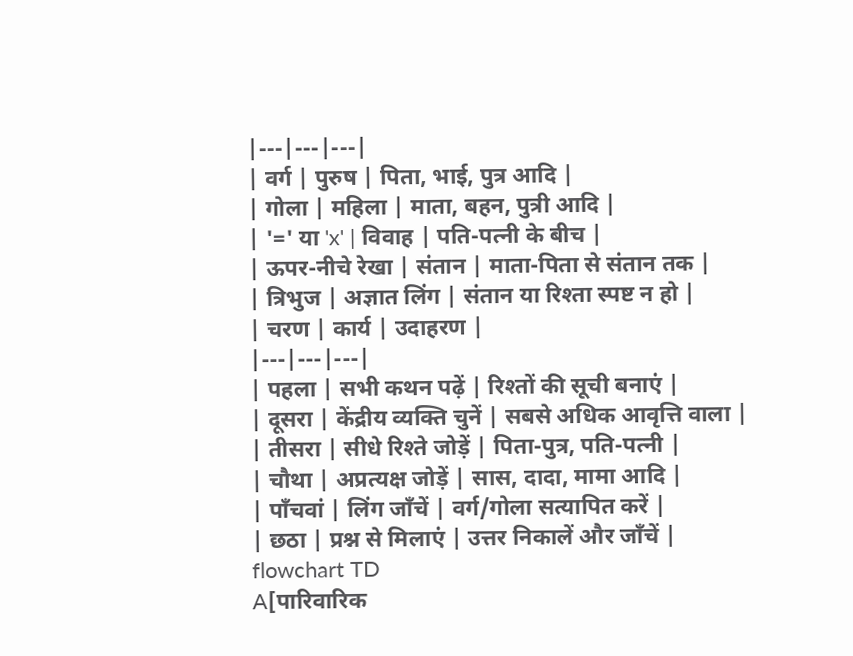|---|---|---|
| वर्ग | पुरुष | पिता, भाई, पुत्र आदि |
| गोला | महिला | माता, बहन, पुत्री आदि |
| '=' या 'x' | विवाह | पति-पत्नी के बीच |
| ऊपर-नीचे रेखा | संतान | माता-पिता से संतान तक |
| त्रिभुज | अज्ञात लिंग | संतान या रिश्ता स्पष्ट न हो |
| चरण | कार्य | उदाहरण |
|---|---|---|
| पहला | सभी कथन पढ़ें | रिश्तों की सूची बनाएं |
| दूसरा | केंद्रीय व्यक्ति चुनें | सबसे अधिक आवृत्ति वाला |
| तीसरा | सीधे रिश्ते जोड़ें | पिता-पुत्र, पति-पत्नी |
| चौथा | अप्रत्यक्ष जोड़ें | सास, दादा, मामा आदि |
| पाँचवां | लिंग जाँचें | वर्ग/गोला सत्यापित करें |
| छठा | प्रश्न से मिलाएं | उत्तर निकालें और जाँचें |
flowchart TD
A[पारिवारिक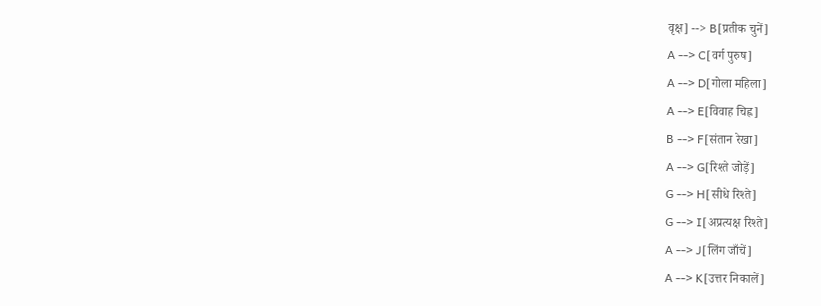वृक्ष] --> B[प्रतीक चुनें]
A --> C[वर्ग पुरुष]
A --> D[गोला महिला]
A --> E[विवाह चिह्न]
B --> F[संतान रेखा]
A --> G[रिश्ते जोड़ें]
G --> H[सीधे रिश्ते]
G --> I[अप्रत्यक्ष रिश्ते]
A --> J[लिंग जाँचें]
A --> K[उत्तर निकालें]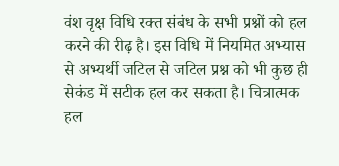वंश वृक्ष विधि रक्त संबंध के सभी प्रश्नों को हल करने की रीढ़ है। इस विधि में नियमित अभ्यास से अभ्यर्थी जटिल से जटिल प्रश्न को भी कुछ ही सेकंड में सटीक हल कर सकता है। चित्रात्मक हल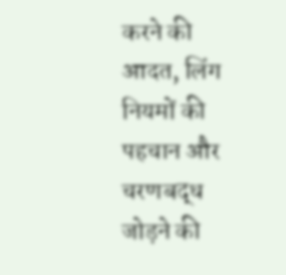करने की आदत, लिंग नियमों की पहचान और चरणबद्ध जोड़ने की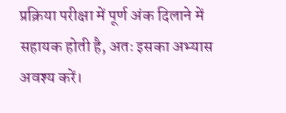प्रक्रिया परीक्षा में पूर्ण अंक दिलाने में सहायक होती है, अतः इसका अभ्यास अवश्य करें।